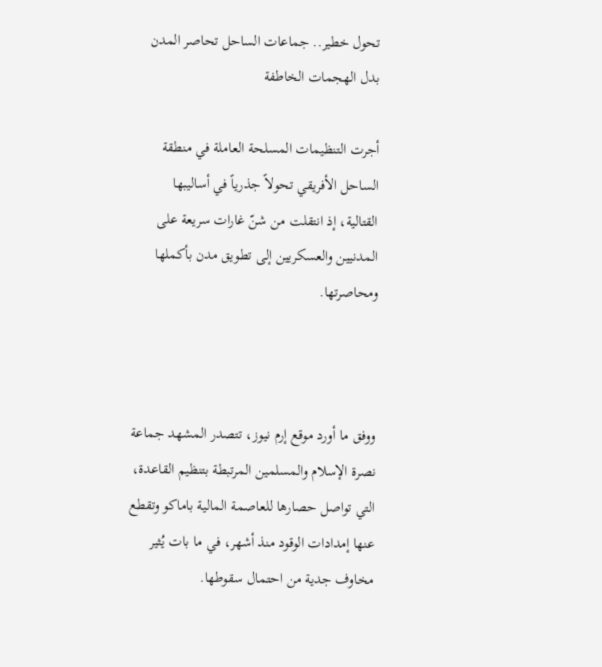تحول خطير.. جماعات الساحل تحاصر المدن بدل الهجمات الخاطفة

أجرت التنظيمات المسلحة العاملة في منطقة الساحل الأفريقي تحولاً جذرياً في أساليبها القتالية، إذ انتقلت من شنّ غارات سريعة على المدنيين والعسكريين إلى تطويق مدن بأكملها ومحاصرتها.



ووفق ما أورد موقع إرم نيوز، تتصدر المشهد جماعة نصرة الإسلام والمسلمين المرتبطة بتنظيم القاعدة، التي تواصل حصارها للعاصمة المالية باماكو وتقطع عنها إمدادات الوقود منذ أشهر، في ما بات يُثير مخاوف جدية من احتمال سقوطها.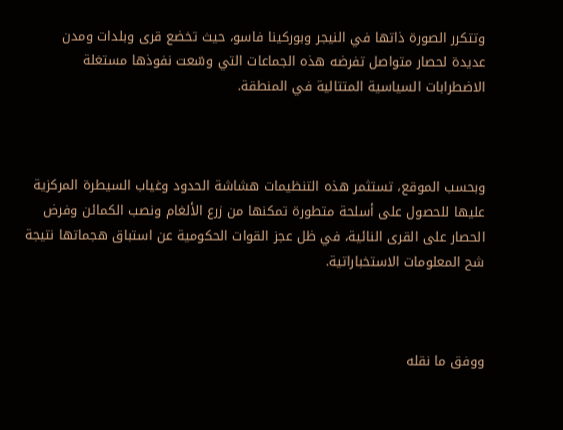وتتكرر الصورة ذاتها في النيجر وبوركينا فاسو، حيث تخضع قرى وبلدات ومدن عديدة لحصار متواصل تفرضه هذه الجماعات التي وسّعت نفوذها مستغلة الاضطرابات السياسية المتتالية في المنطقة.



وبحسب الموقع، تستثمر هذه التنظيمات هشاشة الحدود وغياب السيطرة المركزية عليها للحصول على أسلحة متطورة تمكنها من زرع الألغام ونصب الكمائن وفرض الحصار على القرى النائية، في ظل عجز القوات الحكومية عن استباق هجماتها نتيجة شح المعلومات الاستخباراتية.



ووفق ما نقله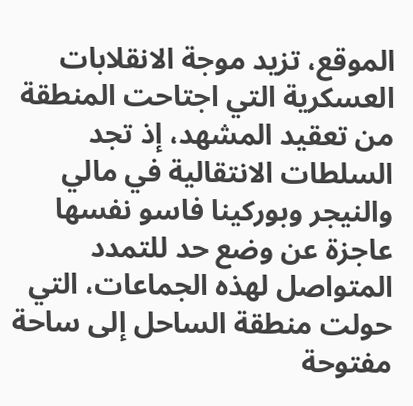الموقع، تزيد موجة الانقلابات العسكرية التي اجتاحت المنطقة من تعقيد المشهد، إذ تجد السلطات الانتقالية في مالي والنيجر وبوركينا فاسو نفسها عاجزة عن وضع حد للتمدد المتواصل لهذه الجماعات، التي حولت منطقة الساحل إلى ساحة مفتوحة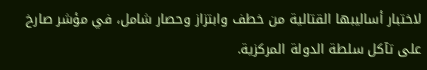لاختبار أساليبها القتالية من خطف وابتزاز وحصار شامل، في مؤشر صارخ على تآكل سلطة الدولة المركزية.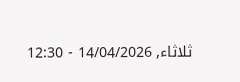ثلاثاء, 14/04/2026 - 12:30